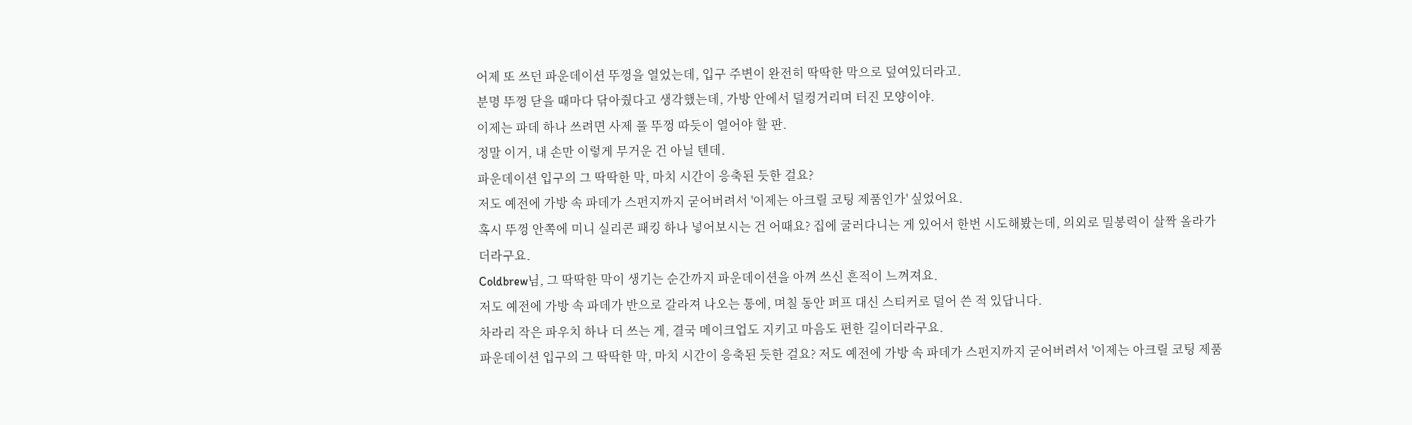어제 또 쓰던 파운데이션 뚜껑을 열었는데, 입구 주변이 완전히 딱딱한 막으로 덮여있더라고.
분명 뚜껑 닫을 때마다 닦아줬다고 생각했는데, 가방 안에서 덜컹거리며 터진 모양이야.
이제는 파데 하나 쓰려면 사제 풀 뚜껑 따듯이 열어야 할 판.
정말 이거, 내 손만 이렇게 무거운 건 아닐 텐데.
파운데이션 입구의 그 딱딱한 막, 마치 시간이 응축된 듯한 걸요?
저도 예전에 가방 속 파데가 스펀지까지 굳어버려서 '이제는 아크릴 코팅 제품인가' 싶었어요.
혹시 뚜껑 안쪽에 미니 실리콘 패킹 하나 넣어보시는 건 어때요? 집에 굴러다니는 게 있어서 한번 시도해봤는데, 의외로 밀봉력이 살짝 올라가더라구요.
Coldbrew님, 그 딱딱한 막이 생기는 순간까지 파운데이션을 아껴 쓰신 흔적이 느껴져요.
저도 예전에 가방 속 파데가 반으로 갈라져 나오는 통에, 며칠 동안 퍼프 대신 스티커로 덜어 쓴 적 있답니다.
차라리 작은 파우치 하나 더 쓰는 게, 결국 메이크업도 지키고 마음도 편한 길이더라구요.
파운데이션 입구의 그 딱딱한 막, 마치 시간이 응축된 듯한 걸요? 저도 예전에 가방 속 파데가 스펀지까지 굳어버려서 '이제는 아크릴 코팅 제품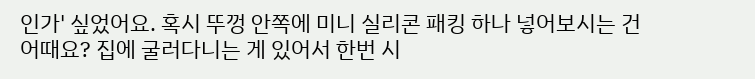인가' 싶었어요. 혹시 뚜껑 안쪽에 미니 실리콘 패킹 하나 넣어보시는 건 어때요? 집에 굴러다니는 게 있어서 한번 시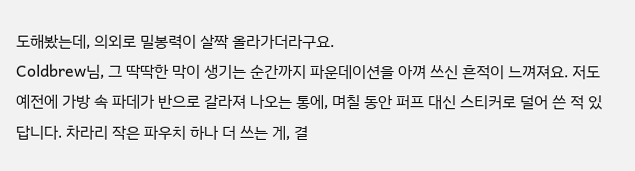도해봤는데, 의외로 밀봉력이 살짝 올라가더라구요.
Coldbrew님, 그 딱딱한 막이 생기는 순간까지 파운데이션을 아껴 쓰신 흔적이 느껴져요. 저도 예전에 가방 속 파데가 반으로 갈라져 나오는 통에, 며칠 동안 퍼프 대신 스티커로 덜어 쓴 적 있답니다. 차라리 작은 파우치 하나 더 쓰는 게, 결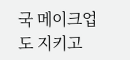국 메이크업도 지키고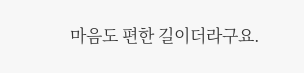마음도 편한 길이더라구요.